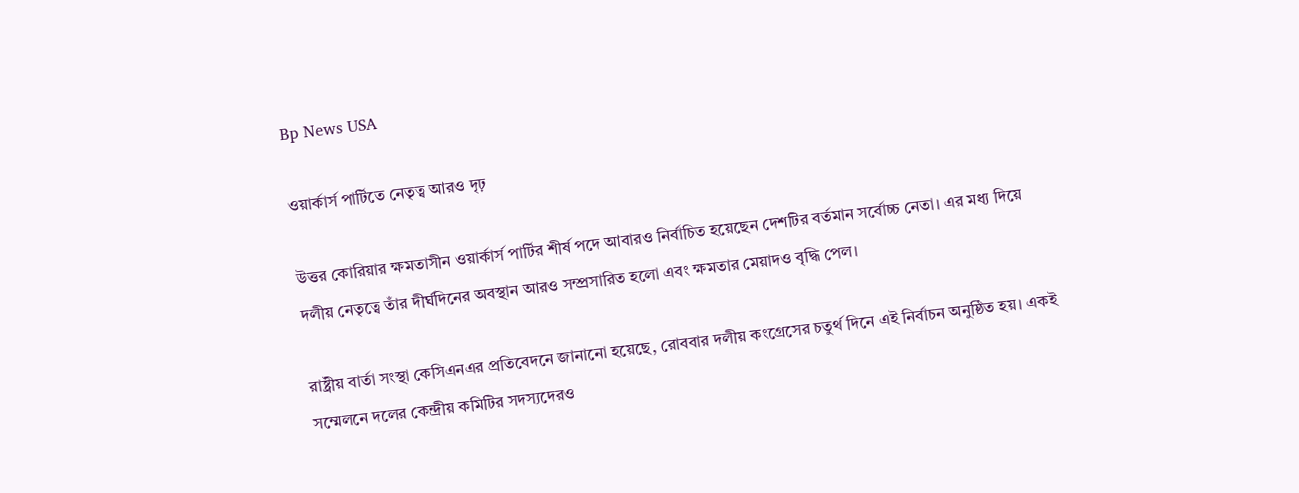Bp News USA

ওয়ার্কার্স পার্টিতে নেতৃত্ব আরও দৃঢ়

উত্তর কোরিয়ার ক্ষমতাসীন ওয়ার্কার্স পার্টির শীর্ষ পদে আবারও নির্বাচিত হয়েছেন দেশটির বর্তমান সর্বোচ্চ নেতা। এর মধ্য দিয়ে দলীয় নেতৃত্বে তাঁর দীর্ঘদিনের অবস্থান আরও সম্প্রসারিত হলো এবং ক্ষমতার মেয়াদও বৃদ্ধি পেল।

রাষ্ট্রীয় বার্তা সংস্থা কেসিএনএর প্রতিবেদনে জানানো হয়েছে, রোববার দলীয় কংগ্রেসের চতুর্থ দিনে এই নির্বাচন অনুষ্ঠিত হয়। একই সম্মেলনে দলের কেন্দ্রীয় কমিটির সদস্যদেরও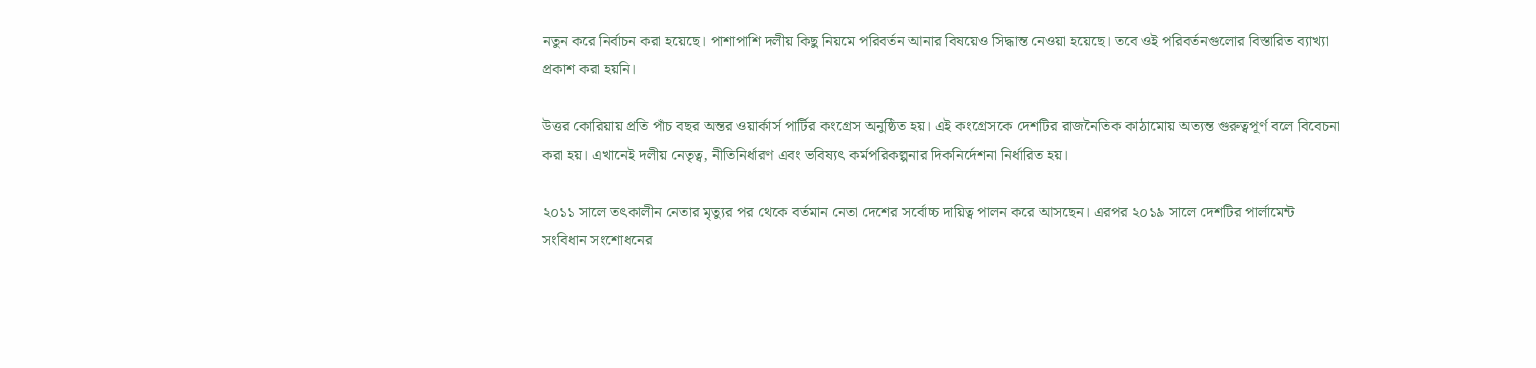নতুন করে নির্বাচন করা হয়েছে। পাশাপাশি দলীয় কিছু নিয়মে পরিবর্তন আনার বিষয়েও সিদ্ধান্ত নেওয়া হয়েছে। তবে ওই পরিবর্তনগুলোর বিস্তারিত ব্যাখ্যা প্রকাশ করা হয়নি।

উত্তর কোরিয়ায় প্রতি পাঁচ বছর অন্তর ওয়ার্কার্স পার্টির কংগ্রেস অনুষ্ঠিত হয়। এই কংগ্রেসকে দেশটির রাজনৈতিক কাঠামোয় অত্যন্ত গুরুত্বপূর্ণ বলে বিবেচনা করা হয়। এখানেই দলীয় নেতৃত্ব, নীতিনির্ধারণ এবং ভবিষ্যৎ কর্মপরিকল্পনার দিকনির্দেশনা নির্ধারিত হয়।

২০১১ সালে তৎকালীন নেতার মৃত্যুর পর থেকে বর্তমান নেতা দেশের সর্বোচ্চ দায়িত্ব পালন করে আসছেন। এরপর ২০১৯ সালে দেশটির পার্লামেন্ট সংবিধান সংশোধনের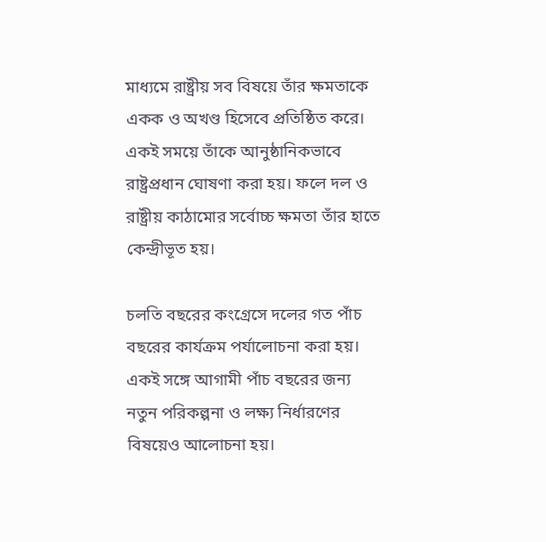মাধ্যমে রাষ্ট্রীয় সব বিষয়ে তাঁর ক্ষমতাকে একক ও অখণ্ড হিসেবে প্রতিষ্ঠিত করে। একই সময়ে তাঁকে আনুষ্ঠানিকভাবে রাষ্ট্রপ্রধান ঘোষণা করা হয়। ফলে দল ও রাষ্ট্রীয় কাঠামোর সর্বোচ্চ ক্ষমতা তাঁর হাতে কেন্দ্রীভূত হয়।

চলতি বছরের কংগ্রেসে দলের গত পাঁচ বছরের কার্যক্রম পর্যালোচনা করা হয়। একই সঙ্গে আগামী পাঁচ বছরের জন্য নতুন পরিকল্পনা ও লক্ষ্য নির্ধারণের বিষয়েও আলোচনা হয়।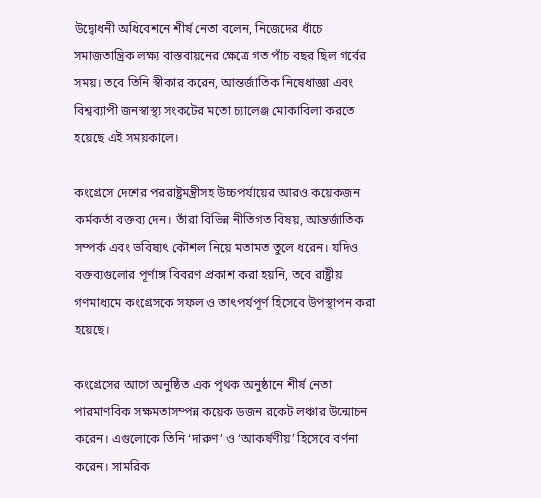উদ্বোধনী অধিবেশনে শীর্ষ নেতা বলেন, নিজেদের ধাঁচে সমাজতান্ত্রিক লক্ষ্য বাস্তবায়নের ক্ষেত্রে গত পাঁচ বছর ছিল গর্বের সময়। তবে তিনি স্বীকার করেন, আন্তর্জাতিক নিষেধাজ্ঞা এবং বিশ্বব্যাপী জনস্বাস্থ্য সংকটের মতো চ্যালেঞ্জ মোকাবিলা করতে হয়েছে এই সময়কালে।

কংগ্রেসে দেশের পররাষ্ট্রমন্ত্রীসহ উচ্চপর্যায়ের আরও কয়েকজন কর্মকর্তা বক্তব্য দেন। তাঁরা বিভিন্ন নীতিগত বিষয়, আন্তর্জাতিক সম্পর্ক এবং ভবিষ্যৎ কৌশল নিয়ে মতামত তুলে ধরেন। যদিও বক্তব্যগুলোর পূর্ণাঙ্গ বিবরণ প্রকাশ করা হয়নি, তবে রাষ্ট্রীয় গণমাধ্যমে কংগ্রেসকে সফল ও তাৎপর্যপূর্ণ হিসেবে উপস্থাপন করা হয়েছে।

কংগ্রেসের আগে অনুষ্ঠিত এক পৃথক অনুষ্ঠানে শীর্ষ নেতা পারমাণবিক সক্ষমতাসম্পন্ন কয়েক ডজন রকেট লঞ্চার উন্মোচন করেন। এগুলোকে তিনি ‘দারুণ’ ও ‘আকর্ষণীয়’ হিসেবে বর্ণনা করেন। সামরিক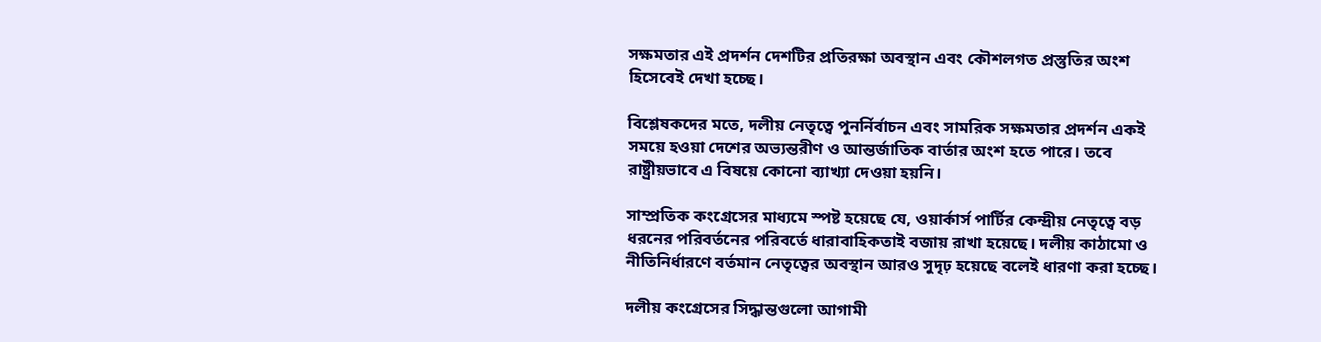সক্ষমতার এই প্রদর্শন দেশটির প্রতিরক্ষা অবস্থান এবং কৌশলগত প্রস্তুতির অংশ হিসেবেই দেখা হচ্ছে।

বিশ্লেষকদের মতে, দলীয় নেতৃত্বে পুনর্নির্বাচন এবং সামরিক সক্ষমতার প্রদর্শন একই সময়ে হওয়া দেশের অভ্যন্তরীণ ও আন্তর্জাতিক বার্তার অংশ হতে পারে। তবে রাষ্ট্রীয়ভাবে এ বিষয়ে কোনো ব্যাখ্যা দেওয়া হয়নি।

সাম্প্রতিক কংগ্রেসের মাধ্যমে স্পষ্ট হয়েছে যে, ওয়ার্কার্স পার্টির কেন্দ্রীয় নেতৃত্বে বড় ধরনের পরিবর্তনের পরিবর্তে ধারাবাহিকতাই বজায় রাখা হয়েছে। দলীয় কাঠামো ও নীতিনির্ধারণে বর্তমান নেতৃত্বের অবস্থান আরও সুদৃঢ় হয়েছে বলেই ধারণা করা হচ্ছে।

দলীয় কংগ্রেসের সিদ্ধান্তগুলো আগামী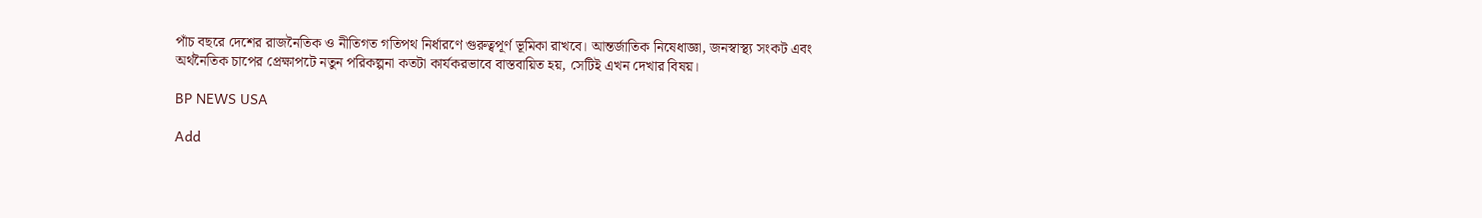পাঁচ বছরে দেশের রাজনৈতিক ও নীতিগত গতিপথ নির্ধারণে গুরুত্বপূর্ণ ভূমিকা রাখবে। আন্তর্জাতিক নিষেধাজ্ঞা, জনস্বাস্থ্য সংকট এবং অর্থনৈতিক চাপের প্রেক্ষাপটে নতুন পরিকল্পনা কতটা কার্যকরভাবে বাস্তবায়িত হয়, সেটিই এখন দেখার বিষয়।

BP NEWS USA

Add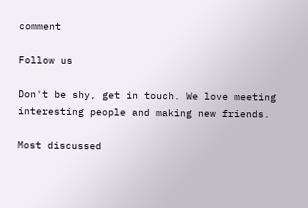comment

Follow us

Don't be shy, get in touch. We love meeting interesting people and making new friends.

Most discussed